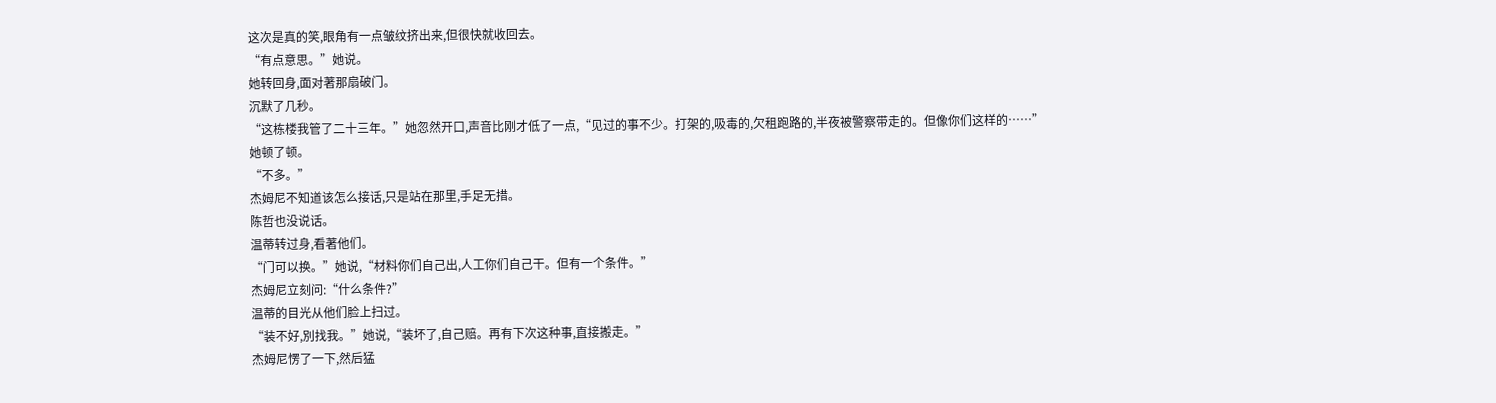这次是真的笑,眼角有一点皱纹挤出来,但很快就收回去。
“有点意思。”她说。
她转回身,面对著那扇破门。
沉默了几秒。
“这栋楼我管了二十三年。”她忽然开口,声音比刚才低了一点,“见过的事不少。打架的,吸毒的,欠租跑路的,半夜被警察带走的。但像你们这样的……”
她顿了顿。
“不多。”
杰姆尼不知道该怎么接话,只是站在那里,手足无措。
陈哲也没说话。
温蒂转过身,看著他们。
“门可以换。”她说,“材料你们自己出,人工你们自己干。但有一个条件。”
杰姆尼立刻问:“什么条件?”
温蒂的目光从他们脸上扫过。
“装不好,別找我。”她说,“装坏了,自己赔。再有下次这种事,直接搬走。”
杰姆尼愣了一下,然后猛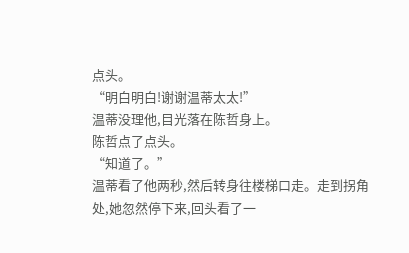点头。
“明白明白!谢谢温蒂太太!”
温蒂没理他,目光落在陈哲身上。
陈哲点了点头。
“知道了。”
温蒂看了他两秒,然后转身往楼梯口走。走到拐角处,她忽然停下来,回头看了一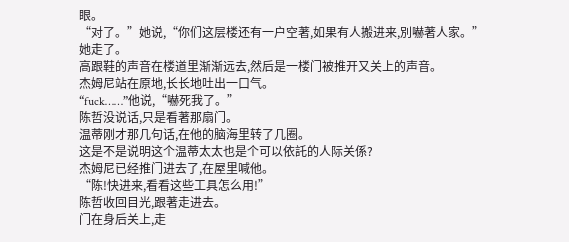眼。
“对了。”她说,“你们这层楼还有一户空著,如果有人搬进来,別嚇著人家。”
她走了。
高跟鞋的声音在楼道里渐渐远去,然后是一楼门被推开又关上的声音。
杰姆尼站在原地,长长地吐出一口气。
“fuck……”他说,“嚇死我了。”
陈哲没说话,只是看著那扇门。
温蒂刚才那几句话,在他的脑海里转了几圈。
这是不是说明这个温蒂太太也是个可以依託的人际关係?
杰姆尼已经推门进去了,在屋里喊他。
“陈!快进来,看看这些工具怎么用!”
陈哲收回目光,跟著走进去。
门在身后关上,走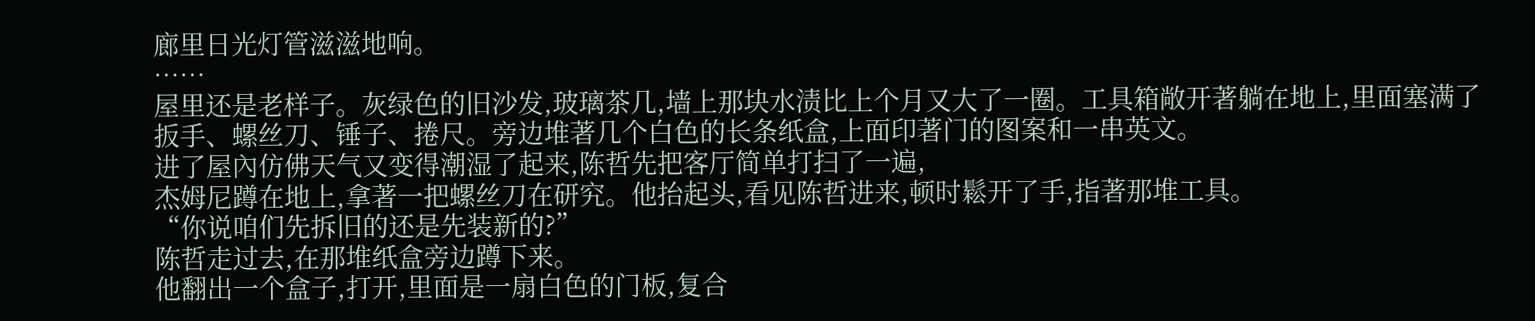廊里日光灯管滋滋地响。
……
屋里还是老样子。灰绿色的旧沙发,玻璃茶几,墙上那块水渍比上个月又大了一圈。工具箱敞开著躺在地上,里面塞满了扳手、螺丝刀、锤子、捲尺。旁边堆著几个白色的长条纸盒,上面印著门的图案和一串英文。
进了屋內仿佛天气又变得潮湿了起来,陈哲先把客厅简单打扫了一遍,
杰姆尼蹲在地上,拿著一把螺丝刀在研究。他抬起头,看见陈哲进来,顿时鬆开了手,指著那堆工具。
“你说咱们先拆旧的还是先装新的?”
陈哲走过去,在那堆纸盒旁边蹲下来。
他翻出一个盒子,打开,里面是一扇白色的门板,复合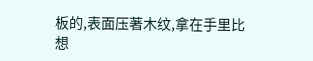板的,表面压著木纹,拿在手里比想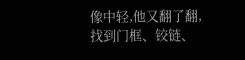像中轻,他又翻了翻,找到门框、铰链、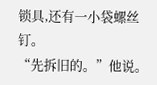锁具,还有一小袋螺丝钉。
“先拆旧的。”他说。